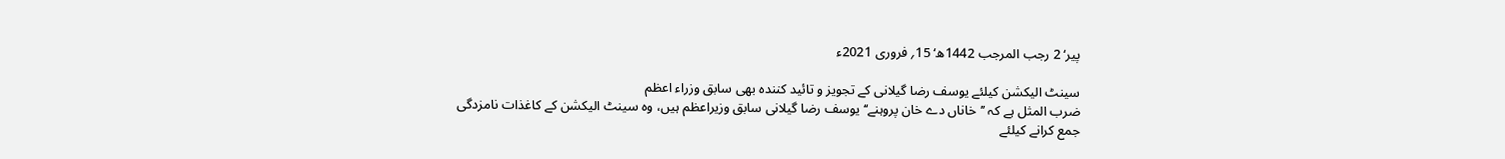پیر‘ 2 رجب المرجب 1442ھ‘ 15؍ فروری 2021ء

سینٹ الیکشن کیلئے یوسف رضا گیلانی کے تجویز و تائید کنندہ بھی سابق وزراء اعظم
ضرب المثل ہے کہ ’’خاناں دے خان پروہنے‘‘ یوسف رضا گیلانی سابق وزیراعظم ہیں، وہ سینٹ الیکشن کے کاغذات نامزدگی جمع کرانے کیلئے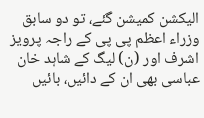الیکشن کمیشن گئے، تو دو سابق وزراء اعظم پی پی کے راجہ پرویز اشرف اور (ن) لیگ کے شاہد خان عباسی بھی ان کے دائیں، بائیں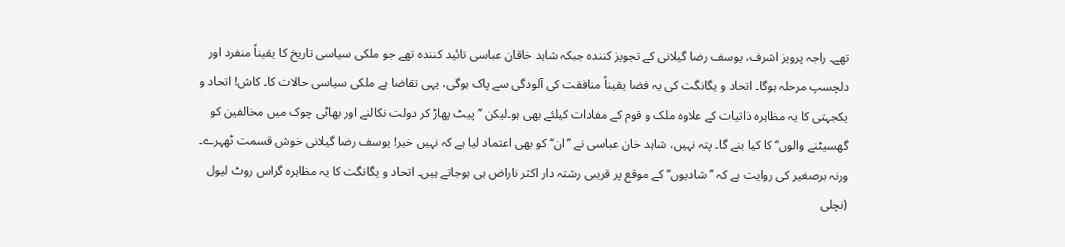تھے۔ راجہ پرویز اشرف، یوسف رضا گیلانی کے تجویز کنندہ جبکہ شاہد خاقان عباسی تائید کنندہ تھے جو ملکی سیاسی تاریخ کا یقیناً منفرد اور دلچسپ مرحلہ ہوگا۔ اتحاد و یگانگت کی یہ فضا یقیناً منافقت کی آلودگی سے پاک ہوگی، یہی تقاضا ہے ملکی سیاسی حالات کا۔ کاش! اتحاد و یکجہتی کا یہ مظاہرہ ذاتیات کے علاوہ ملک و قوم کے مفادات کیلئے بھی ہو۔لیکن ’’پیٹ پھاڑ کر دولت نکالنے اور بھاٹی چوک میں مخالفین کو گھسیٹنے والوں‘‘ کا کیا بنے گا۔ پتہ نہیں، شاہد خان عباسی نے ’’ان‘‘ کو بھی اعتماد لیا ہے کہ نہیں خیر! یوسف رضا گیلانی خوش قسمت ٹھہرے۔ ورنہ برصغیر کی روایت ہے کہ ’’شادیوں‘‘ کے موقع پر قریبی رشتہ دار اکثر ناراض ہی ہوجاتے ہیں۔ اتحاد و یگانگت کا یہ مظاہرہ گراس روٹ لیول (نچلی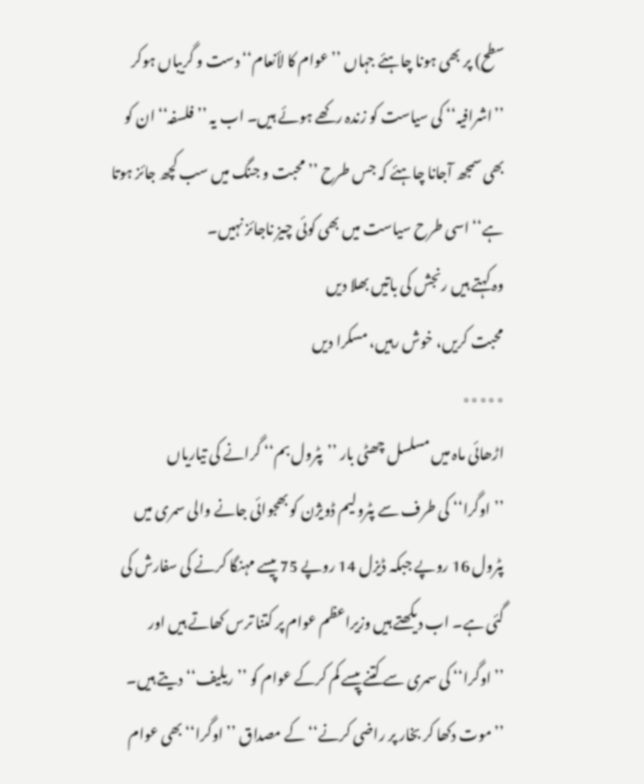سطح) پر بھی ہونا چاہئے جہاں ’’عوام کا لأنعام‘‘ دست و گریباں ہوکر ’’اشرافیہ‘‘ کی سیاست کو زندہ رکھے ہوئے ہیں۔ اب یہ ’’فلسفہ‘‘ ان کو بھی سمجھ آجانا چاہئے کہ جس طرح ’’محبت و جنگ میں سب کچھ جائز ہوتا ہے‘‘ اسی طرح سیاست میں بھی کوئی چیز ناجائز نہیں۔
وہ کہتے ہیں رنجش کی باتیں بھلا دیں
محبت کریں، خوش رہیں، مسکرا دیں
٭٭٭٭٭
اڑھائی ماہ میں مسلسل چھٹی بار ’’پٹرول بم‘‘ گرانے کی تیاریاں
’’اوگرا‘‘ کی طرف سے پٹرولیم ڈویژن کو بھجوائی جانے والی سمری میں پٹرول 16 روپے جبکہ ڈیزل 14 روپے 75 پیسے مہنگا کرنے کی سفارش کی گئی ہے۔ اب دیکھتے ہیں وزیراعظم عوام پر کتنا ترس کھاتے ہیں اور ’’اوگرا‘‘ کی سمری سے کتنے پیسے کم کرکے عوام کو ’’ریلیف‘‘ دیتے ہیں۔ ’’موت دکھا کر بخار پر راضی کرنے‘‘ کے مصداق ’’اوگرا‘‘ بھی عوام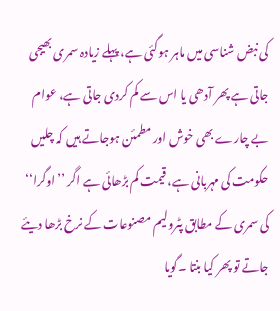کی نبض شناسی میں ماہر ہوگئی ہے، پہلے زیادہ سمری بھیجی جاتی ہے پھر آدھی یا اس سے کم کردی جاتی ہے، عوام بے چارے بھی خوش اور مطمئن ہوجاتے ہیں کہ چلیں حکومت کی مہربانی ہے، قیمت کم بڑھائی ہے اگر ’’اوگرا‘‘ کی سمری کے مطابق پٹرولیم مصنوعات کے نرخ بڑھا دیئے جاتے تو پھر کیا بنتا ۔گویا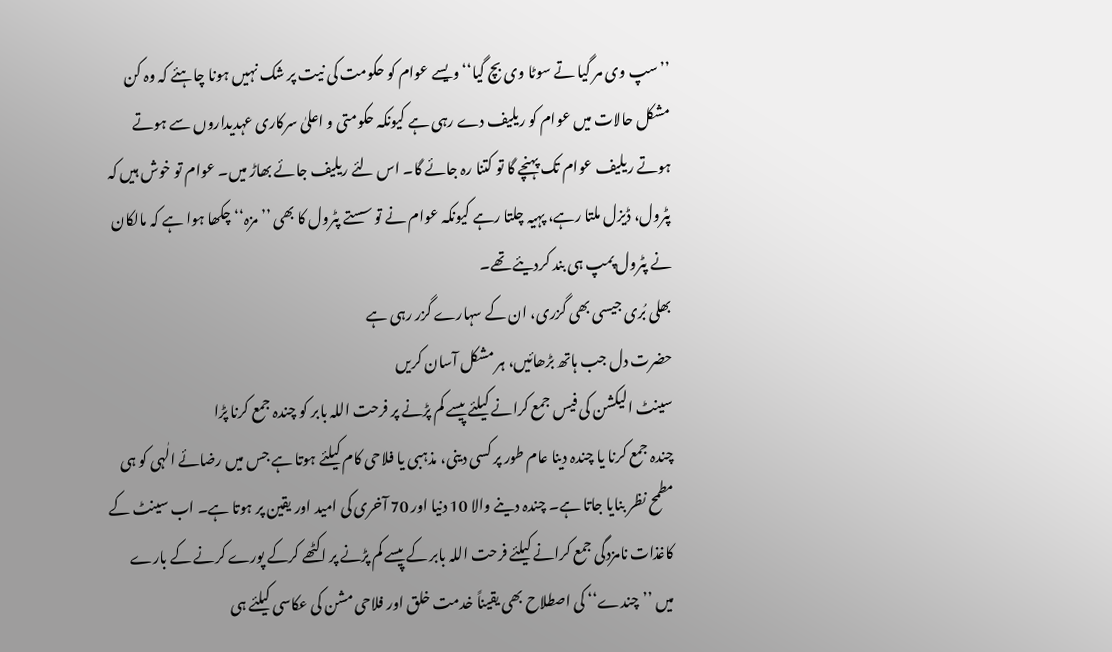’’سپ وی مر گیا تے سوٹا وی بچ گیا‘‘ ویسے عوام کو حکومت کی نیت پر شک نہیں ہونا چاہئے کہ وہ کن مشکل حالات میں عوام کو ریلیف دے رہی ہے کیونکہ حکومتی و اعلیٰ سرکاری عہدیداروں سے ہوتے ہوتے ریلیف عوام تک پہنچے گا تو کتنا رہ جائے گا۔ اس لئے ریلیف جائے بھاڑ میں۔ عوام تو خوش ہیں کہ پٹرول، ڈیزل ملتا رہے، پہیہ چلتا رہے کیونکہ عوام نے تو سستے پٹرول کا بھی ’’مزہ‘‘ چکھا ہوا ہے کہ مالکان نے پٹرول پمپ ہی بند کردیئے تھے۔
بھلی بُری جیسی بھی گزری، ان کے سہارے گزر رہی ہے
حضرت دل جب ہاتھ بڑھائیں، ہر مشکل آسان کریں
سینٹ الیکشن کی فیس جمع کرانے کیلئے پیسے کم پڑنے پر فرحت اللہ بابر کو چندہ جمع کرنا پڑا
چندہ جمع کرنا یا چندہ دینا عام طور پر کسی دینی، مذہبی یا فلاحی کام کیلئے ہوتا ہے جس میں رضائے الٰہی کو ہی مطمح نظر بنایا جاتا ہے۔ چندہ دینے والا 10 دنیا اور 70 آخری کی امید اور یقین پر ہوتا ہے۔ اب سینٹ کے کاغذات نامزدگی جمع کرانے کیلئے فرحت اللہ بابر کے پیسے کم پڑنے پر اکٹھے کرکے پورے کرنے کے بارے میں ’’چندے‘‘ کی اصطلاح بھی یقیناً خدمت خلق اور فلاحی مشن کی عکاسی کیلئے ہی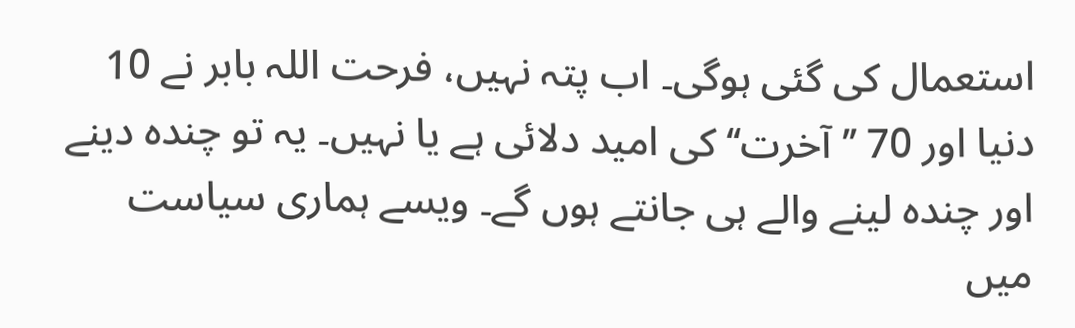استعمال کی گئی ہوگی۔ اب پتہ نہیں، فرحت اللہ بابر نے 10 دنیا اور 70 ’’آخرت‘‘ کی امید دلائی ہے یا نہیں۔ یہ تو چندہ دینے اور چندہ لینے والے ہی جانتے ہوں گے۔ ویسے ہماری سیاست میں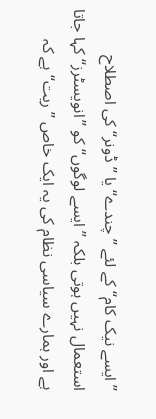’’ایسے نیک کام‘‘ کے لئے ’’چندے‘‘ یا ’’ڈونر‘‘ کی اصطلاح استعمال نہیں ہوتی بلکہ ’’ایسے لوگوں‘‘ کو ’’انویسٹرز‘‘ کہا جاتا ہے اور ہمارے سیاسی نظام کی یہ ایک خاص ’’ریت‘‘ ہے کہ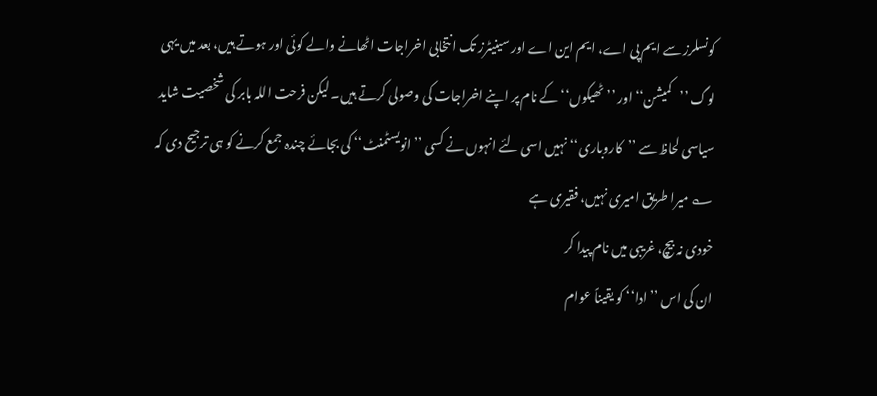کونسلرز سے ایم پی اے، ایم این اے اور سینیٹرز تک انتخابی اخراجات اٹھانے والے کوئی اور ہوتے ہیں، بعد میں یہی لوگ ’’کمیشن‘‘ اور ’’ٹھیکوں‘‘ کے نام پر اپنے اخراجات کی وصولی کرتے ہیں۔ لیکن فرحت اللہ بابر کی شخصیت شاید سیاسی لحاظ سے ’’کاروباری‘‘ نہیں اسی لئے انہوں نے کسی ’’انویسٹمنٹ‘‘ کی بجائے چندہ جمع کرنے کو ہی ترجیح دی کہ
؎ میرا طریق امیری نہیں، فقیری ہے
خودی نہ بیچ، غریبی میں نام پیدا کر
ان کی اس ’’ادا‘‘ کو یقیناً عوام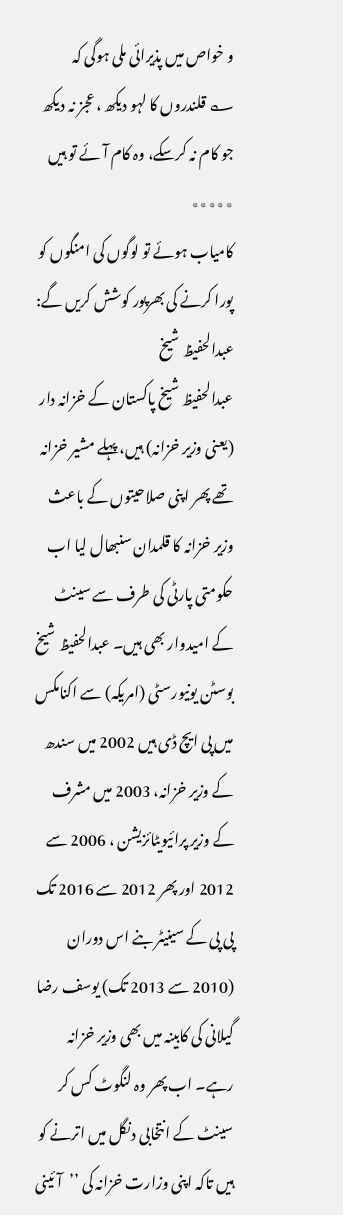و خواص میں پذیرائی ملی ہوگی کہ
؎ قلندروں کا لہو دیکھ ، عجز نہ دیکھ
جو کام نہ کرسکے، وہ کام آئے تو ہیں
٭٭٭٭٭
کامیاب ہوئے تو لوگوں کی امنگوں کو پورا کرنے کی بھرپور کوشش کریں گے: عبدالحفیظ شیخ
عبدالحفیظ شیخ پاکستان کے خزانہ دار (یعنی وزیر خزانہ) ہیں، پہلے مشیر خزانہ تھے پھر اپنی صلاحیتوں کے باعث وزیر خزانہ کا قلمدان سنبھال لیا اب حکومتی پارٹی کی طرف سے سینٹ کے امیدوار بھی ہیں۔ عبدالحفیظ شیخ بوسٹن یونیورسٹی (امریکہ) سے اکنامکس میں پی ایچ ڈی ہیں 2002 میں سندھ کے وزیر خزانہ، 2003 میں مشرف کے وزیر پرائیویٹائزیشن ، 2006 سے 2012 اور پھر 2012 سے 2016 تک پی پی کے سینیٹر بنے اس دوران (2010 سے 2013 تک) یوسف رضا گیلانی کی کابینہ میں بھی وزیر خزانہ رہے۔ اب پھر وہ لنگوٹ کس کر سینٹ کے انتخابی دنگل میں اترنے کو ہیں تاکہ اپنی وزارت خزانہ کی ’’آئینی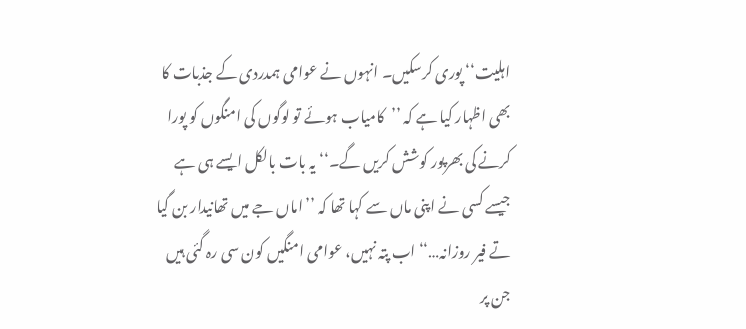اہلیت‘‘ پوری کرسکیں۔ انہوں نے عوامی ہمدردی کے جذبات کا بھی اظہار کیا ہے کہ ’’کامیاب ہوئے تو لوگوں کی امنگوں کو پورا کرنے کی بھرپور کوشش کریں گے۔‘‘ یہ بات بالکل ایسے ہی ہے جیسے کسی نے اپنی ماں سے کہا تھا کہ ’’اماں جے میں تھانیدار بن گیا تے فیر روزانہ…‘‘ اب پتہ نہیں، عوامی امنگیں کون سی رہ گئی ہیں جن پر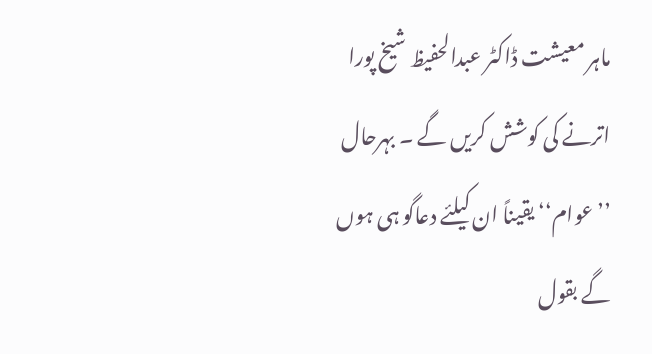ماہر معیشت ڈاکٹر عبدالحفیظ شیخ پورا اترنے کی کوشش کریں گے ۔ بہرحال ’’عوام‘‘ یقیناً ان کیلئے دعاگو ہی ہوں گے بقول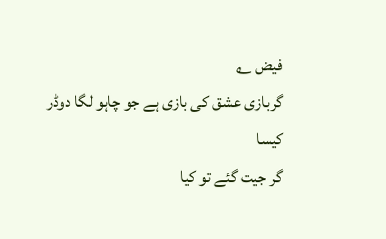فیض ؎
گربازی عشق کی بازی ہے جو چاہو لگا دوڈر کیسا
گر جیت گئے تو کیا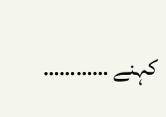کہنے …………